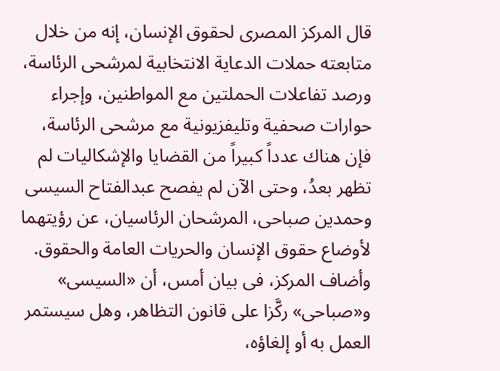قال المركز المصرى لحقوق الإنسان، إنه من خلال متابعته حملات الدعاية الانتخابية لمرشحى الرئاسة، ورصد تفاعلات الحملتين مع المواطنين، وإجراء حوارات صحفية وتليفزيونية مع مرشحى الرئاسة، فإن هناك عدداً كبيراً من القضايا والإشكاليات لم تظهر بعدُ، وحتى الآن لم يفصح عبدالفتاح السيسى وحمدين صباحى، المرشحان الرئاسيان، عن رؤيتهما لأوضاع حقوق الإنسان والحريات العامة والحقوق. وأضاف المركز، فى بيان أمس، أن «السيسى» و«صباحى» ركَّزا على قانون التظاهر، وهل سيستمر العمل به أو إلغاؤه،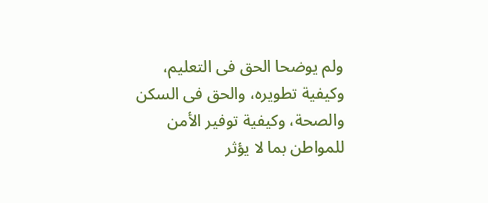ولم يوضحا الحق فى التعليم، وكيفية تطويره، والحق فى السكن والصحة، وكيفية توفير الأمن للمواطن بما لا يؤثر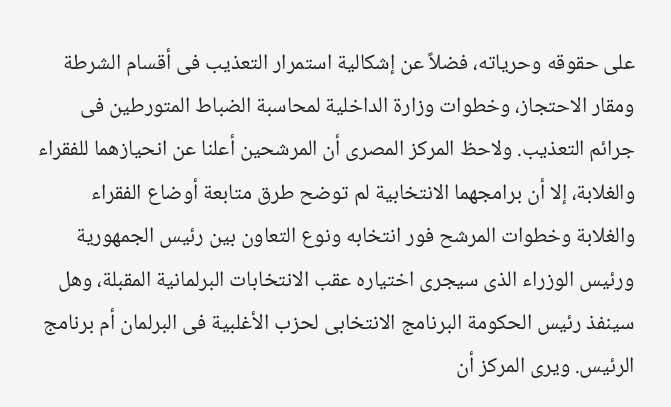على حقوقه وحرياته، فضلاً عن إشكالية استمرار التعذيب فى أقسام الشرطة ومقار الاحتجاز، وخطوات وزارة الداخلية لمحاسبة الضباط المتورطين فى جرائم التعذيب. ولاحظ المركز المصرى أن المرشحين أعلنا عن انحيازهما للفقراء والغلابة، إلا أن برامجهما الانتخابية لم توضح طرق متابعة أوضاع الفقراء والغلابة وخطوات المرشح فور انتخابه ونوع التعاون بين رئيس الجمهورية ورئيس الوزراء الذى سيجرى اختياره عقب الانتخابات البرلمانية المقبلة، وهل سينفذ رئيس الحكومة البرنامج الانتخابى لحزب الأغلبية فى البرلمان أم برنامج الرئيس. ويرى المركز أن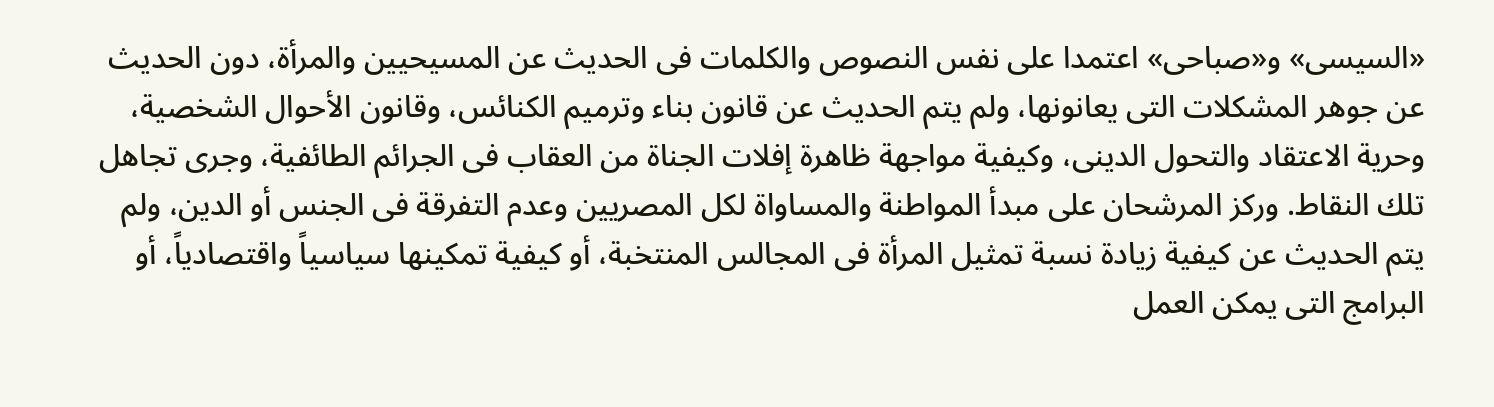«السيسى» و«صباحى» اعتمدا على نفس النصوص والكلمات فى الحديث عن المسيحيين والمرأة، دون الحديث عن جوهر المشكلات التى يعانونها، ولم يتم الحديث عن قانون بناء وترميم الكنائس، وقانون الأحوال الشخصية، وحرية الاعتقاد والتحول الدينى، وكيفية مواجهة ظاهرة إفلات الجناة من العقاب فى الجرائم الطائفية، وجرى تجاهل تلك النقاط. وركز المرشحان على مبدأ المواطنة والمساواة لكل المصريين وعدم التفرقة فى الجنس أو الدين، ولم يتم الحديث عن كيفية زيادة نسبة تمثيل المرأة فى المجالس المنتخبة، أو كيفية تمكينها سياسياً واقتصادياً، أو البرامج التى يمكن العمل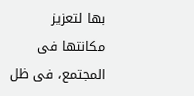بها لتعزيز مكانتها فى المجتمع، فى ظل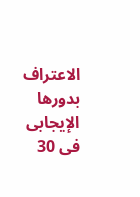الاعتراف بدورها الإيجابى فى 30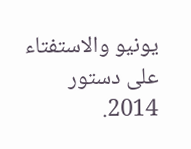يونيو والاستفتاء على دستور 2014.